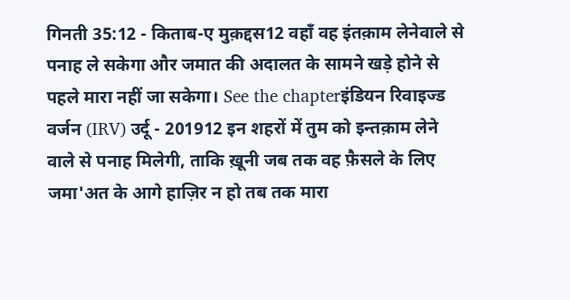गिनती 35:12 - किताब-ए मुक़द्दस12 वहाँ वह इंतक़ाम लेनेवाले से पनाह ले सकेगा और जमात की अदालत के सामने खड़े होने से पहले मारा नहीं जा सकेगा। See the chapterइंडियन रिवाइज्ड वर्जन (IRV) उर्दू - 201912 इन शहरों में तुम को इन्तक़ाम लेने वाले से पनाह मिलेगी, ताकि ख़ूनी जब तक वह फ़ैसले के लिए जमा'अत के आगे हाज़िर न हो तब तक मारा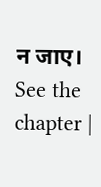न जाए। See the chapter |